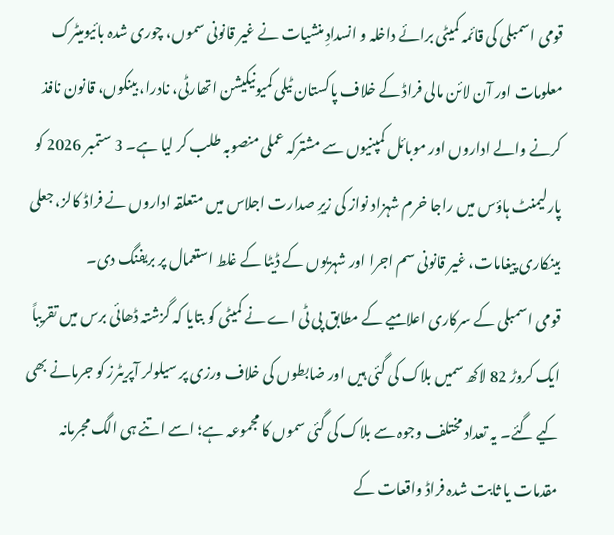قومی اسمبلی کی قائمہ کمیٹی برائے داخلہ و انسدادِ منشیات نے غیر قانونی سموں، چوری شدہ بائیومیٹرک معلومات اور آن لائن مالی فراڈ کے خلاف پاکستان ٹیلی کمیونیکیشن اتھارٹی، نادرا، بینکوں، قانون نافذ کرنے والے اداروں اور موبائل کمپنیوں سے مشترکہ عملی منصوبہ طلب کر لیا ہے۔ 3 ستمبر 2026 کو پارلیمنٹ ہاؤس میں راجا خرم شہزاد نواز کی زیرِ صدارت اجلاس میں متعلقہ اداروں نے فراڈ کالز، جعلی بینکاری پیغامات، غیر قانونی سم اجرا اور شہریوں کے ڈیٹا کے غلط استعمال پر بریفنگ دی۔
قومی اسمبلی کے سرکاری اعلامیے کے مطابق پی ٹی اے نے کمیٹی کو بتایا کہ گزشتہ ڈھائی برس میں تقریباً ایک کروڑ 82 لاکھ سمیں بلاک کی گئی ہیں اور ضابطوں کی خلاف ورزی پر سیلولر آپریٹرز کو جرمانے بھی کیے گئے۔ یہ تعداد مختلف وجوہ سے بلاک کی گئی سموں کا مجموعہ ہے؛ اسے اتنے ہی الگ مجرمانہ مقدمات یا ثابت شدہ فراڈ واقعات کے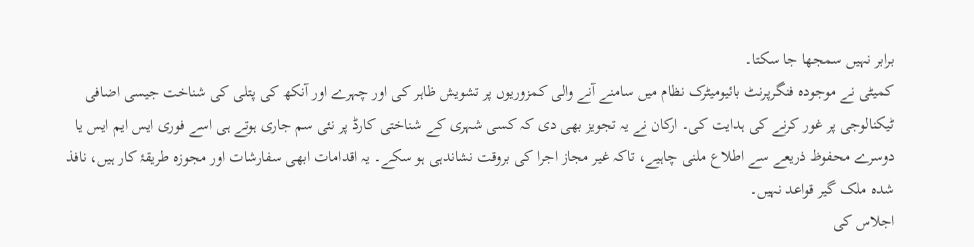برابر نہیں سمجھا جا سکتا۔
کمیٹی نے موجودہ فنگرپرنٹ بائیومیٹرک نظام میں سامنے آنے والی کمزوریوں پر تشویش ظاہر کی اور چہرے اور آنکھ کی پتلی کی شناخت جیسی اضافی ٹیکنالوجی پر غور کرنے کی ہدایت کی۔ ارکان نے یہ تجویز بھی دی کہ کسی شہری کے شناختی کارڈ پر نئی سم جاری ہوتے ہی اسے فوری ایس ایم ایس یا دوسرے محفوظ ذریعے سے اطلاع ملنی چاہیے، تاکہ غیر مجاز اجرا کی بروقت نشاندہی ہو سکے۔ یہ اقدامات ابھی سفارشات اور مجوزہ طریقۂ کار ہیں، نافذ شدہ ملک گیر قواعد نہیں۔
اجلاس کی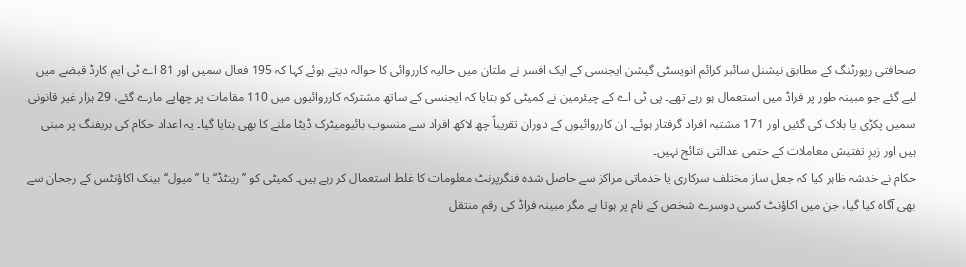صحافتی رپورٹنگ کے مطابق نیشنل سائبر کرائم انویسٹی گیشن ایجنسی کے ایک افسر نے ملتان میں حالیہ کارروائی کا حوالہ دیتے ہوئے کہا کہ 195 فعال سمیں اور 81 اے ٹی ایم کارڈ قبضے میں لیے گئے جو مبینہ طور پر فراڈ میں استعمال ہو رہے تھے۔ پی ٹی اے کے چیئرمین نے کمیٹی کو بتایا کہ ایجنسی کے ساتھ مشترکہ کارروائیوں میں 110 مقامات پر چھاپے مارے گئے، 29 ہزار غیر قانونی سمیں پکڑی یا بلاک کی گئیں اور 171 مشتبہ افراد گرفتار ہوئے۔ ان کارروائیوں کے دوران تقریباً چھ لاکھ افراد سے منسوب بائیومیٹرک ڈیٹا ملنے کا بھی بتایا گیا۔ یہ اعداد حکام کی بریفنگ پر مبنی ہیں اور زیرِ تفتیش معاملات کے حتمی عدالتی نتائج نہیں۔
حکام نے خدشہ ظاہر کیا کہ جعل ساز مختلف سرکاری یا خدماتی مراکز سے حاصل شدہ فنگرپرنٹ معلومات کا غلط استعمال کر رہے ہیں۔ کمیٹی کو ’’رینٹڈ‘‘ یا ’’میول‘‘ بینک اکاؤنٹس کے رجحان سے بھی آگاہ کیا گیا، جن میں اکاؤنٹ کسی دوسرے شخص کے نام پر ہوتا ہے مگر مبینہ فراڈ کی رقم منتقل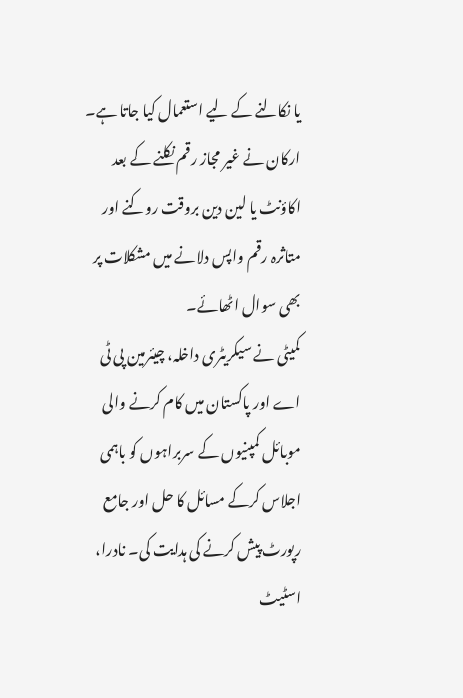یا نکالنے کے لیے استعمال کیا جاتا ہے۔ ارکان نے غیر مجاز رقم نکلنے کے بعد اکاؤنٹ یا لین دین بروقت روکنے اور متاثرہ رقم واپس دلانے میں مشکلات پر بھی سوال اٹھائے۔
کمیٹی نے سیکریٹری داخلہ، چیئرمین پی ٹی اے اور پاکستان میں کام کرنے والی موبائل کمپنیوں کے سربراہوں کو باہمی اجلاس کرکے مسائل کا حل اور جامع رپورٹ پیش کرنے کی ہدایت کی۔ نادرا، اسٹیٹ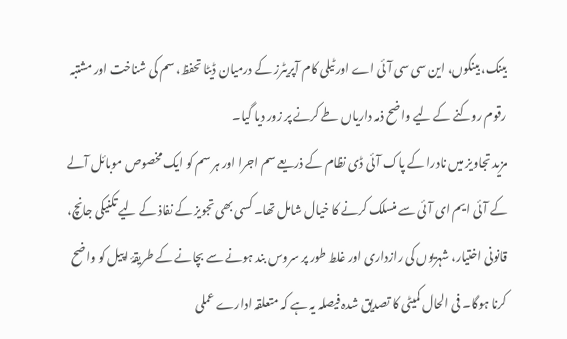بینک، بینکوں، این سی سی آئی اے اور ٹیلی کام آپریٹرز کے درمیان ڈیٹا تحفظ، سم کی شناخت اور مشتبہ رقوم روکنے کے لیے واضح ذمہ داریاں طے کرنے پر زور دیا گیا۔
مزید تجاویز میں نادرا کے پاک آئی ڈی نظام کے ذریعے سم اجرا اور ہر سم کو ایک مخصوص موبائل آلے کے آئی ایم ای آئی سے منسلک کرنے کا خیال شامل تھا۔ کسی بھی تجویز کے نفاذ کے لیے تکنیکی جانچ، قانونی اختیار، شہریوں کی رازداری اور غلط طور پر سروس بند ہونے سے بچانے کے طریقۂ اپیل کو واضح کرنا ہوگا۔ فی الحال کمیٹی کا تصدیق شدہ فیصلہ یہ ہے کہ متعلقہ ادارے عملی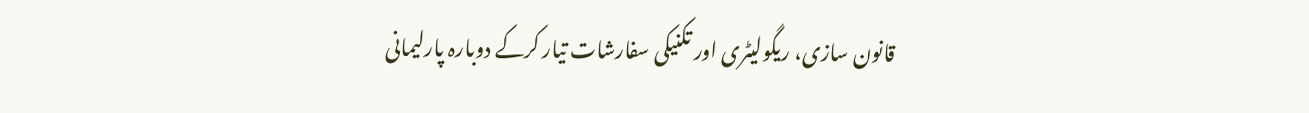قانون سازی، ریگولیٹری اور تکنیکی سفارشات تیار کرکے دوبارہ پارلیمانی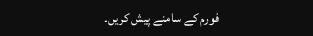فورم کے سامنے پیش کریں۔